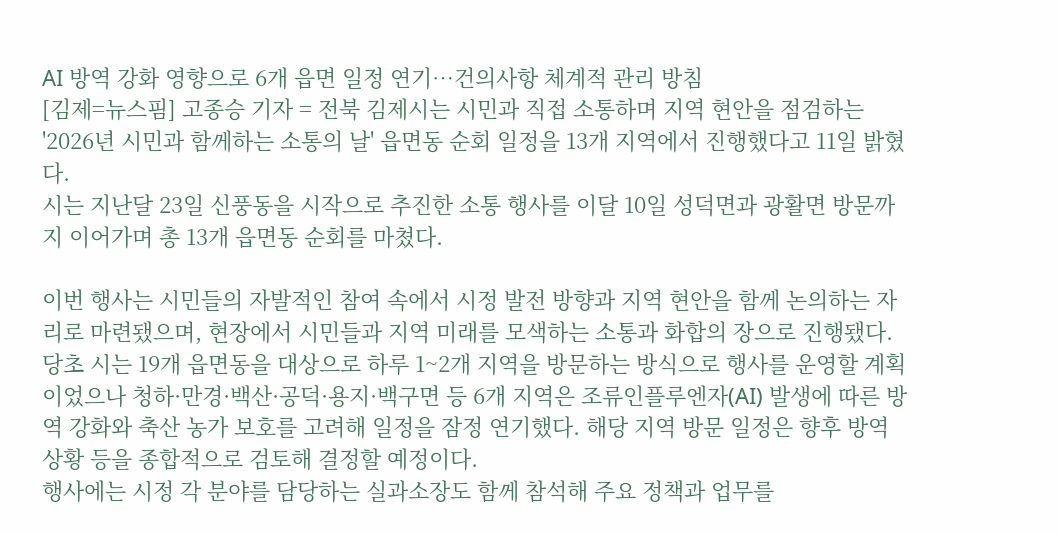AI 방역 강화 영향으로 6개 읍면 일정 연기…건의사항 체계적 관리 방침
[김제=뉴스핌] 고종승 기자 = 전북 김제시는 시민과 직접 소통하며 지역 현안을 점검하는 '2026년 시민과 함께하는 소통의 날' 읍면동 순회 일정을 13개 지역에서 진행했다고 11일 밝혔다.
시는 지난달 23일 신풍동을 시작으로 추진한 소통 행사를 이달 10일 성덕면과 광활면 방문까지 이어가며 총 13개 읍면동 순회를 마쳤다.

이번 행사는 시민들의 자발적인 참여 속에서 시정 발전 방향과 지역 현안을 함께 논의하는 자리로 마련됐으며, 현장에서 시민들과 지역 미래를 모색하는 소통과 화합의 장으로 진행됐다.
당초 시는 19개 읍면동을 대상으로 하루 1~2개 지역을 방문하는 방식으로 행사를 운영할 계획이었으나 청하·만경·백산·공덕·용지·백구면 등 6개 지역은 조류인플루엔자(AI) 발생에 따른 방역 강화와 축산 농가 보호를 고려해 일정을 잠정 연기했다. 해당 지역 방문 일정은 향후 방역 상황 등을 종합적으로 검토해 결정할 예정이다.
행사에는 시정 각 분야를 담당하는 실과소장도 함께 참석해 주요 정책과 업무를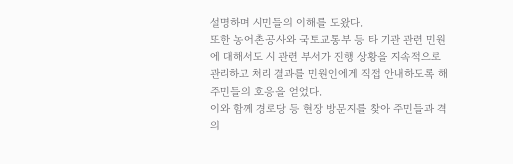설명하며 시민들의 이해를 도왔다.
또한 농어촌공사와 국토교통부 등 타 기관 관련 민원에 대해서도 시 관련 부서가 진행 상황을 지속적으로 관리하고 처리 결과를 민원인에게 직접 안내하도록 해 주민들의 호응을 얻었다.
이와 함께 경로당 등 현장 방문지를 찾아 주민들과 격의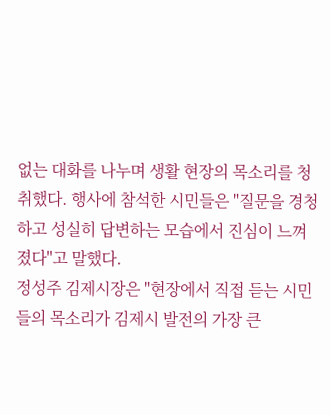없는 대화를 나누며 생활 현장의 목소리를 청취했다. 행사에 참석한 시민들은 "질문을 경청하고 성실히 답변하는 모습에서 진심이 느껴졌다"고 말했다.
정성주 김제시장은 "현장에서 직접 듣는 시민들의 목소리가 김제시 발전의 가장 큰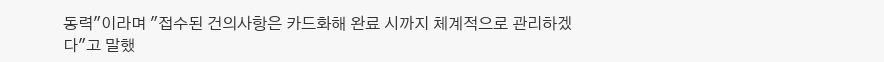동력"이라며 "접수된 건의사항은 카드화해 완료 시까지 체계적으로 관리하겠다"고 말했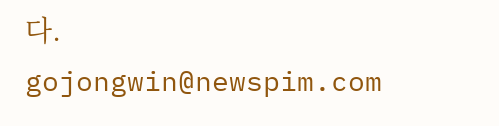다.
gojongwin@newspim.com